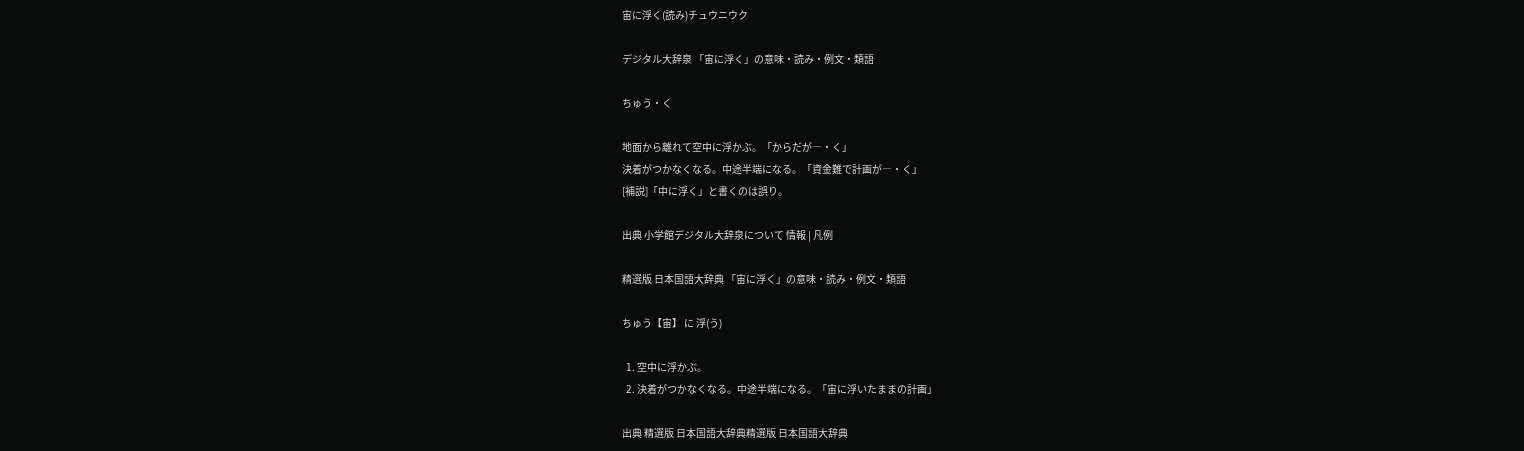宙に浮く(読み)チュウニウク

デジタル大辞泉 「宙に浮く」の意味・読み・例文・類語

ちゅう・く

地面から離れて空中に浮かぶ。「からだが―・く」
決着がつかなくなる。中途半端になる。「資金難で計画が―・く」
[補説]「中に浮く」と書くのは誤り。

出典 小学館デジタル大辞泉について 情報 | 凡例

精選版 日本国語大辞典 「宙に浮く」の意味・読み・例文・類語

ちゅう【宙】 に 浮(う)

  1. 空中に浮かぶ。
  2. 決着がつかなくなる。中途半端になる。「宙に浮いたままの計画」

出典 精選版 日本国語大辞典精選版 日本国語大辞典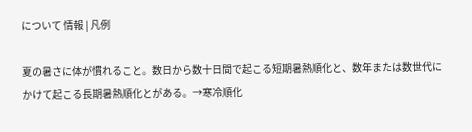について 情報 | 凡例

夏の暑さに体が慣れること。数日から数十日間で起こる短期暑熱順化と、数年または数世代にかけて起こる長期暑熱順化とがある。→寒冷順化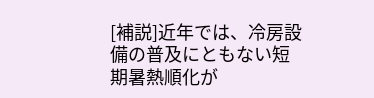[補説]近年では、冷房設備の普及にともない短期暑熱順化が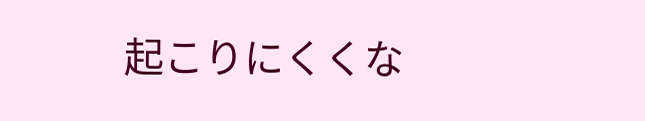起こりにくくな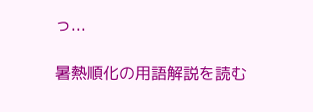っ...

暑熱順化の用語解説を読む